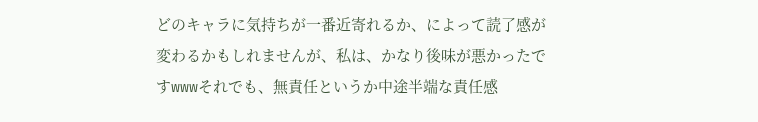どのキャラに気持ちが一番近寄れるか、によって読了感が変わるかもしれませんが、私は、かなり後味が悪かったですwwwそれでも、無責任というか中途半端な責任感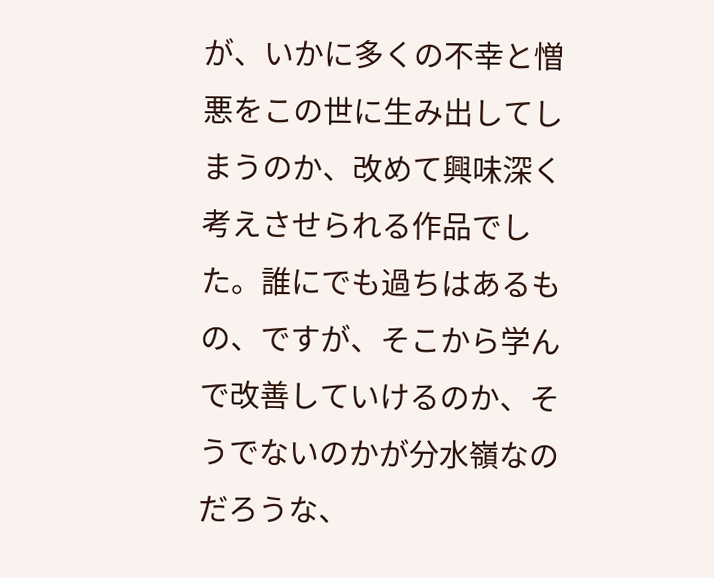が、いかに多くの不幸と憎悪をこの世に生み出してしまうのか、改めて興味深く考えさせられる作品でした。誰にでも過ちはあるもの、ですが、そこから学んで改善していけるのか、そうでないのかが分水嶺なのだろうな、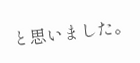と思いました。